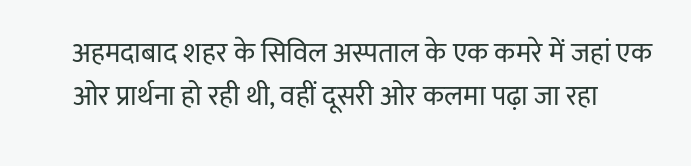अहमदाबाद शहर के सिविल अस्पताल के एक कमरे में जहां एक ओर प्रार्थना हो रही थी, वहीं दूसरी ओर कलमा पढ़ा जा रहा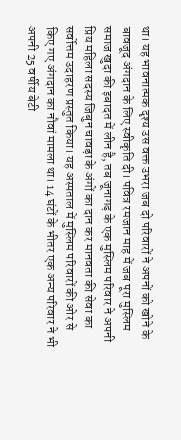था। यह भावनात्मक दृश्य उस वक्त उभरा जब दो परिवारों ने अपनों को खोने के बावजूद अंगदान के लिए स्वीकृति दी। पवित्र रमजान माह में जब पूरा मुस्लिम समाज खुदा की इबादत में लीन है, तब जूनागढ़ के एक मुस्लिम परिवार ने अपनी प्रिय महिला सदस्य जिबुन चावड़ा के अंगों का दान कर मानवता की सेवा का सर्वोत्तम उदाहरण प्रस्तुत किया। यह अस्पताल में मुस्लिम परिवारों की ओर से किए गए अंगदान का नौवां मामला था। 14 घंटों के भीतर एक अन्य परिवार ने भी अपनी 25 वर्षीय बेटी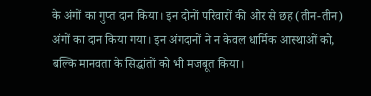के अंगों का गुप्त दान किया। इन दोनों परिवारों की ओर से छह (तीन-तीन) अंगों का दान किया गया। इन अंगदानों ने न केवल धार्मिक आस्थाओं को, बल्कि मानवता के सिद्धांतों को भी मजबूत किया।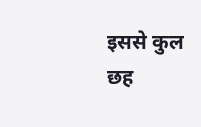इससे कुल छह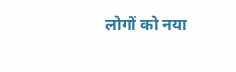लोगों को नया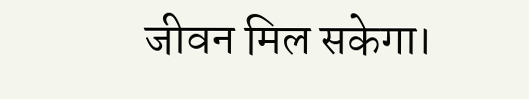जीवन मिल सकेगा।